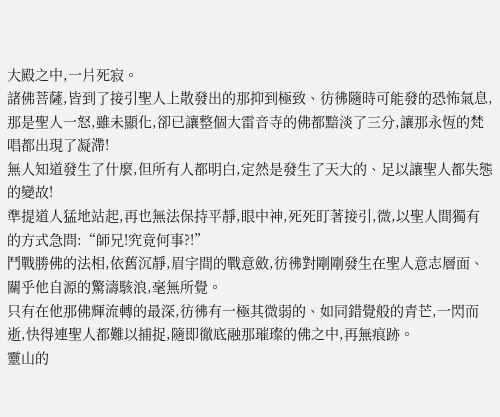大殿之中,一片死寂。
諸佛菩薩,皆到了接引聖人上散發出的那抑到極致、彷彿隨時可能發的恐怖氣息,那是聖人一怒,雖未顯化,卻已讓整個大雷音寺的佛都黯淡了三分,讓那永恆的梵唱都出現了凝滯!
無人知道發生了什麼,但所有人都明白,定然是發生了天大的、足以讓聖人都失態的變故!
準提道人猛地站起,再也無法保持平靜,眼中神,死死盯著接引,微,以聖人間獨有的方式急問:“師兄!究竟何事?!”
鬥戰勝佛的法相,依舊沉靜,眉宇間的戰意斂,彷彿對剛剛發生在聖人意志層面、關乎他自源的驚濤駭浪,毫無所覺。
只有在他那佛輝流轉的最深,彷彿有一極其微弱的、如同錯覺般的青芒,一閃而逝,快得連聖人都難以捕捉,隨即徹底融那璀璨的佛之中,再無痕跡。
靈山的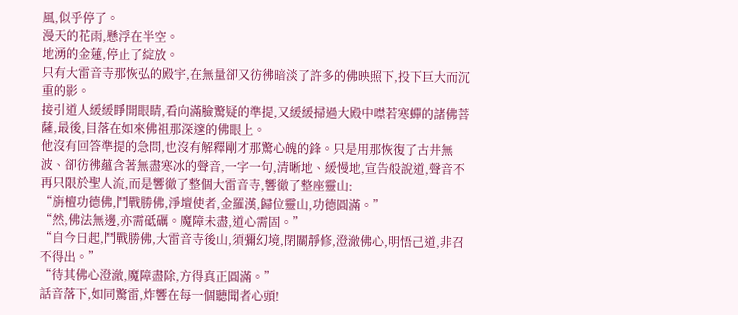風,似乎停了。
漫天的花雨,懸浮在半空。
地湧的金蓮,停止了綻放。
只有大雷音寺那恢弘的殿宇,在無量卻又彷彿暗淡了許多的佛映照下,投下巨大而沉重的影。
接引道人緩緩睜開眼睛,看向滿臉驚疑的準提,又緩緩掃過大殿中噤若寒蟬的諸佛菩薩,最後,目落在如來佛祖那深邃的佛眼上。
他沒有回答準提的急問,也沒有解釋剛才那驚心魄的鋒。只是用那恢復了古井無波、卻彷彿蘊含著無盡寒冰的聲音,一字一句,清晰地、緩慢地,宣告般說道,聲音不再只限於聖人流,而是響徹了整個大雷音寺,響徹了整座靈山:
“旃檀功德佛,鬥戰勝佛,淨壇使者,金羅漢,歸位靈山,功德圓滿。”
“然,佛法無邊,亦需砥礪。魔障未盡,道心需固。”
“自今日起,鬥戰勝佛,大雷音寺後山,須彌幻境,閉關靜修,澄澈佛心,明悟己道,非召不得出。”
“待其佛心澄澈,魔障盡除,方得真正圓滿。”
話音落下,如同驚雷,炸響在每一個聽聞者心頭!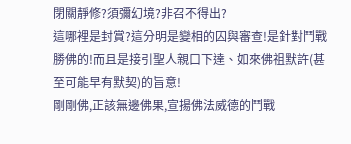閉關靜修?須彌幻境?非召不得出?
這哪裡是封賞?這分明是變相的囚與審查!是針對鬥戰勝佛的!而且是接引聖人親口下達、如來佛祖默許(甚至可能早有默契)的旨意!
剛剛佛,正該無邊佛果,宣揚佛法威德的鬥戰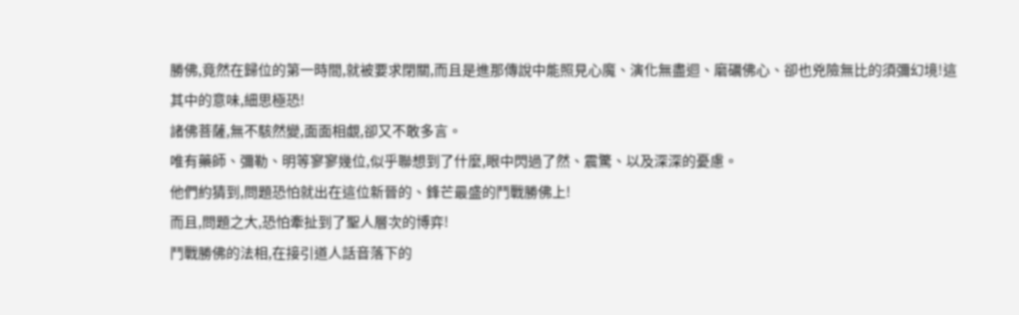勝佛,竟然在歸位的第一時間,就被要求閉關,而且是進那傳說中能照見心魔、演化無盡迴、磨礪佛心、卻也兇險無比的須彌幻境!這其中的意味,細思極恐!
諸佛菩薩,無不駭然變,面面相覷,卻又不敢多言。
唯有藥師、彌勒、明等寥寥幾位,似乎聯想到了什麼,眼中閃過了然、震驚、以及深深的憂慮。
他們約猜到,問題恐怕就出在這位新晉的、鋒芒最盛的鬥戰勝佛上!
而且,問題之大,恐怕牽扯到了聖人層次的博弈!
鬥戰勝佛的法相,在接引道人話音落下的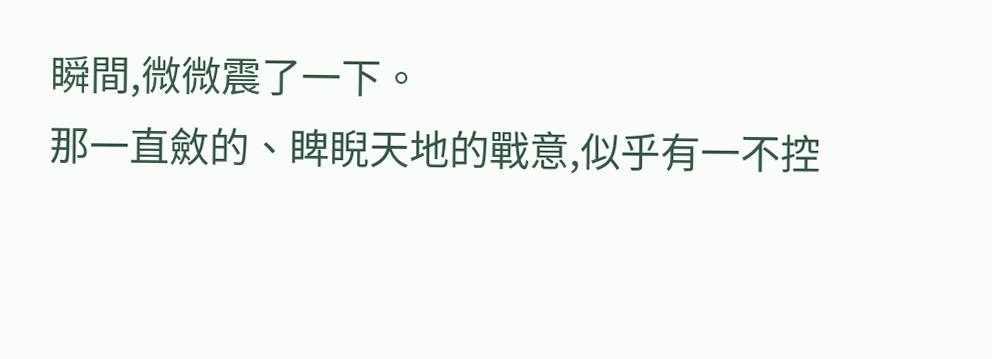瞬間,微微震了一下。
那一直斂的、睥睨天地的戰意,似乎有一不控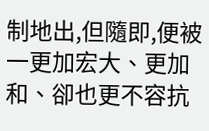制地出,但隨即,便被一更加宏大、更加和、卻也更不容抗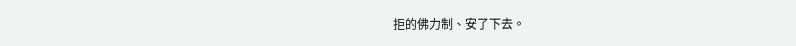拒的佛力制、安了下去。